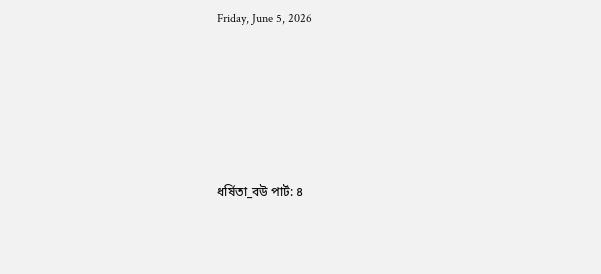Friday, June 5, 2026







ধর্ষিতা_বউ পার্ট: ৪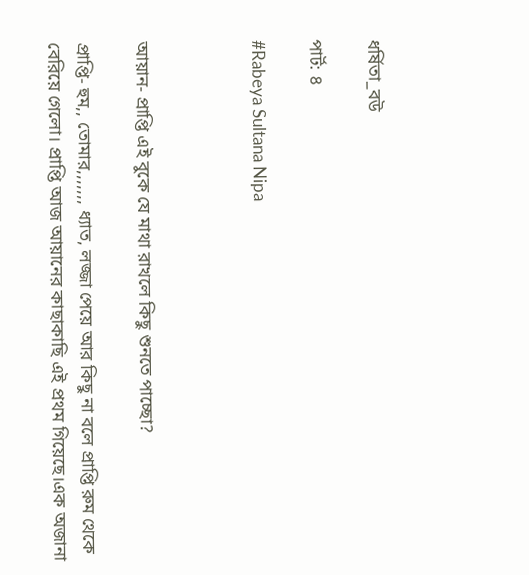ধর্ষিতা_বউ

পার্ট: ৪

#Rabeya Sultana Nipa



আয়ান- প্রাপ্তি এই বুকে যে মাথা রাখলে কিছু শুনতে পাচ্ছো?

প্রাপ্তি- হুম,, তোমার,,,,,,, ধ্যাত, লজ্জা পেয়ে আর কিছু না বলে প্রাপ্তি রুম থেকে বেরিয়ে গেলো। প্রাপ্তি আজ আয়ানের কাছাকাছি এই প্রথম গিয়েছে।এক অজানা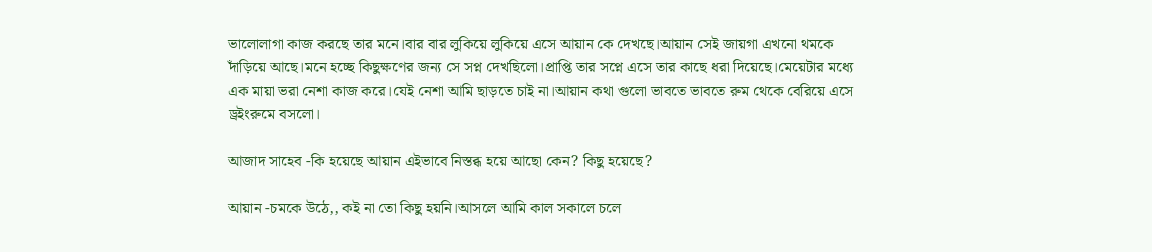ভালোলাগা কাজ করছে তার মনে।বার বার লুকিয়ে লুকিয়ে এসে আয়ান কে দেখছে।আয়ান সেই জায়গা এখনো থমকে দাঁড়িয়ে আছে।মনে হচ্ছে কিছুক্ষণের জন্য সে সপ্ন দেখছিলো।প্রাপ্তি তার সপ্নে এসে তার কাছে ধরা দিয়েছে।মেয়েটার মধ্যে এক মায়া ভরা নেশা কাজ করে।যেই নেশা আমি ছাড়তে চাই না।আয়ান কথা গুলো ভাবতে ভাবতে রুম থেকে বেরিয়ে এসে ড্রইংরুমে বসলো।

আজাদ সাহেব -কি হয়েছে আয়ান এইভাবে নিস্তব্ধ হয়ে আছো কেন? কিছু হয়েছে?

আয়ান -চমকে উঠে,, কই না তো কিছু হয়নি।আসলে আমি কাল সকালে চলে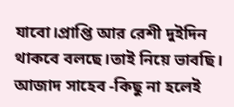যাবো।প্রাপ্তি আর রেশী দুইদিন থাকবে বলছে।তাই নিয়ে ভাবছি।
আজাদ সাহেব -কিছু না হলেই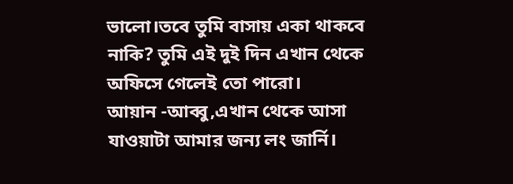ভালো।তবে তুমি বাসায় একা থাকবে নাকি? তুমি এই দুই দিন এখান থেকে অফিসে গেলেই তো পারো।
আয়ান -আব্বু,এখান থেকে আসা যাওয়াটা আমার জন্য লং জার্নি।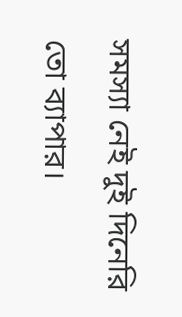সমস্যা নেই দুই দিনেরি তো ব্যাপার।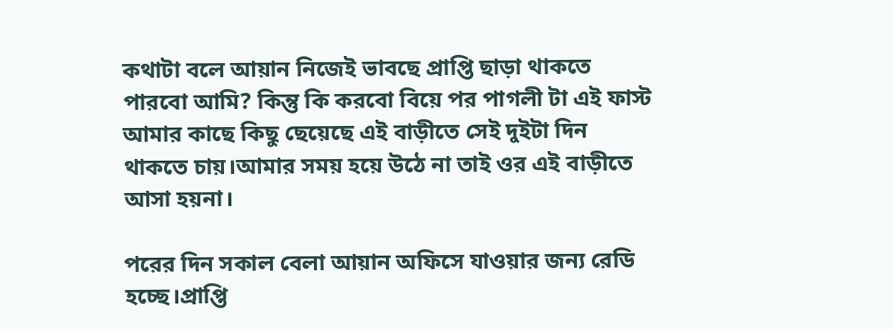কথাটা বলে আয়ান নিজেই ভাবছে প্রাপ্তি ছাড়া থাকতে পারবো আমি? কিন্তু কি করবো বিয়ে পর পাগলী টা এই ফাস্ট আমার কাছে কিছু ছেয়েছে এই বাড়ীতে সেই দুইটা দিন থাকতে চায়।আমার সময় হয়ে উঠে না তাই ওর এই বাড়ীতে আসা হয়না।

পরের দিন সকাল বেলা আয়ান অফিসে যাওয়ার জন্য রেডি হচ্ছে।প্রাপ্তি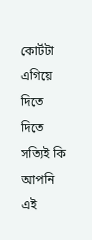কোর্টটা এগিয়ে দিতে দিতে সত্যিই কি আপনি এই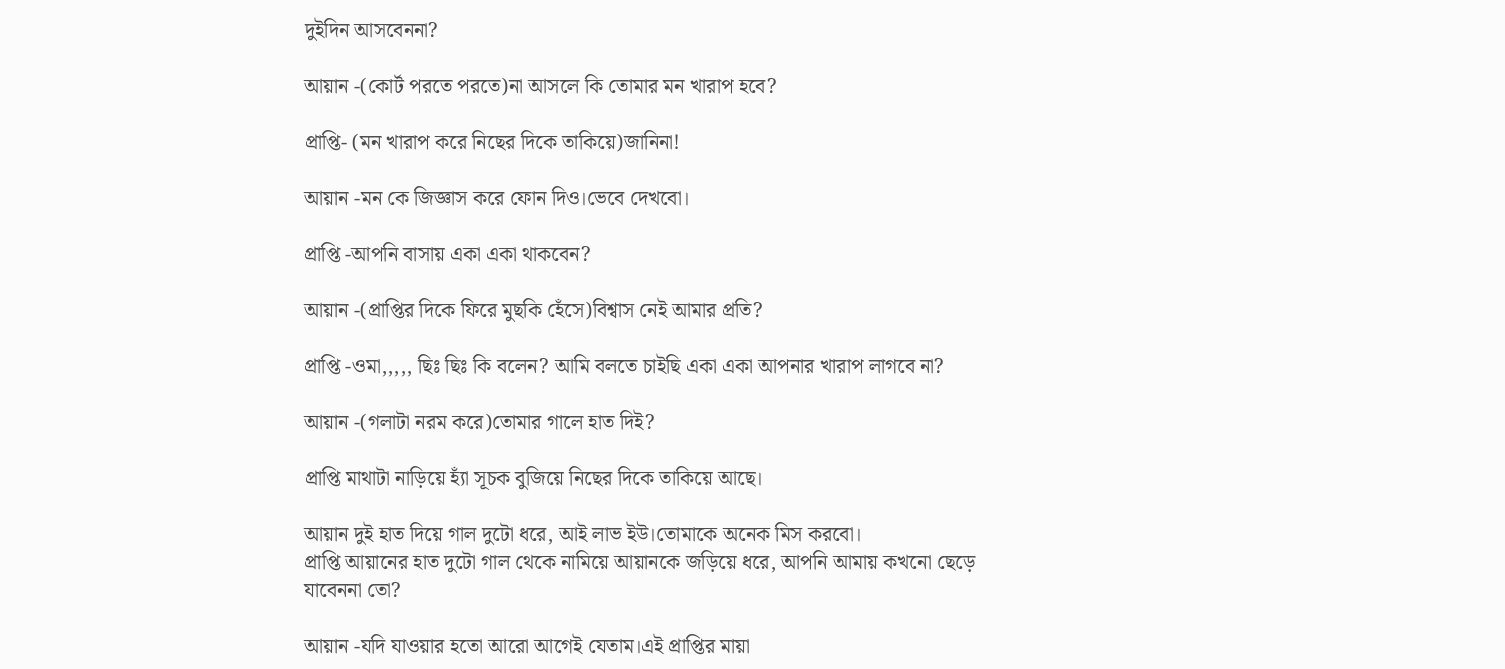দুইদিন আসবেননা?

আয়ান -(কোর্ট পরতে পরতে)না আসলে কি তোমার মন খারাপ হবে?

প্রাপ্তি- (মন খারাপ করে নিছের দিকে তাকিয়ে)জানিনা!

আয়ান -মন কে জিজ্ঞাস করে ফোন দিও।ভেবে দেখবো।

প্রাপ্তি -আপনি বাসায় একা একা থাকবেন?

আয়ান -(প্রাপ্তির দিকে ফিরে মুছকি হেঁসে)বিশ্বাস নেই আমার প্রতি?

প্রাপ্তি -ওমা,,,,, ছিঃ ছিঃ কি বলেন? আমি বলতে চাইছি একা একা আপনার খারাপ লাগবে না?

আয়ান -(গলাটা নরম করে)তোমার গালে হাত দিই?

প্রাপ্তি মাথাটা নাড়িয়ে হ্যাঁ সূচক বুজিয়ে নিছের দিকে তাকিয়ে আছে।

আয়ান দুই হাত দিয়ে গাল দুটো ধরে, আই লাভ ইউ।তোমাকে অনেক মিস করবো।
প্রাপ্তি আয়ানের হাত দুটো গাল থেকে নামিয়ে আয়ানকে জড়িয়ে ধরে, আপনি আমায় কখনো ছেড়ে যাবেননা তো?

আয়ান -যদি যাওয়ার হতো আরো আগেই যেতাম।এই প্রাপ্তির মায়া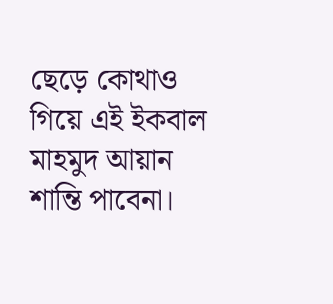ছেড়ে কোথাও গিয়ে এই ইকবাল মাহমুদ আয়ান শান্তি পাবেনা।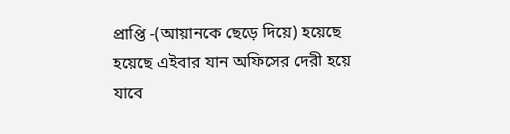প্রাপ্তি -(আয়ানকে ছেড়ে দিয়ে) হয়েছে হয়েছে এইবার যান অফিসের দেরী হয়ে যাবে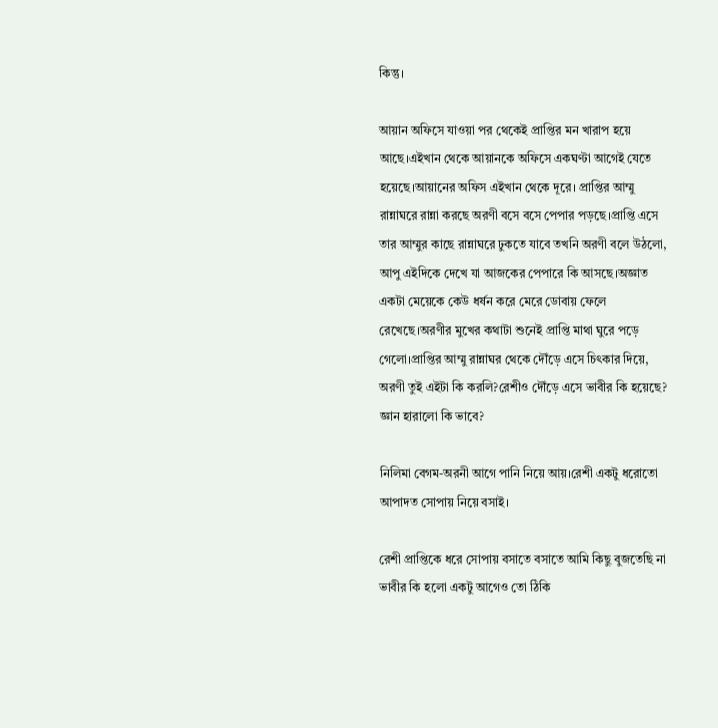কিন্তু।

আয়ান অফিসে যাওয়া পর থেকেই প্রাপ্তির মন খারাপ হয়ে আছে।এইখান থেকে আয়ানকে অফিসে একঘণ্টা আগেই যেতে হয়েছে।আয়ানের অফিস এইখান থেকে দূরে। প্রাপ্তির আম্মু রান্নাঘরে রান্না করছে অরণী বসে বসে পেপার পড়ছে।প্রাপ্তি এসে তার আম্মুর কাছে রান্নাঘরে ঢুকতে যাবে তখনি অরণী বলে উঠলো, আপু এইদিকে দেখে যা আজকের পেপারে কি আসছে।অজ্ঞাত একটা মেয়েকে কেউ ধর্ষন করে মেরে ডোবায় ফেলে রেখেছে।অরণীর মুখের কথাটা শুনেই প্রাপ্তি মাথা ঘুরে পড়ে গেলো।প্রাপ্তির আম্মু রান্নাঘর থেকে দৌঁড়ে এসে চিৎকার দিয়ে, অরণী তুই এইটা কি করলি?রেশীও দৌঁড়ে এসে ভাবীর কি হয়েছে? জ্ঞান হারালো কি ভাবে?

নিলিমা বেগম-অরনী আগে পানি নিয়ে আয়।রেশী একটু ধরোতো আপাদত সোপায় নিয়ে বসাই।

রেশী প্রাপ্তিকে ধরে সোপায় বসাতে বসাতে আমি কিছু বুজতেছি না ভাবীর কি হলো একটু আগেও তো ঠিকি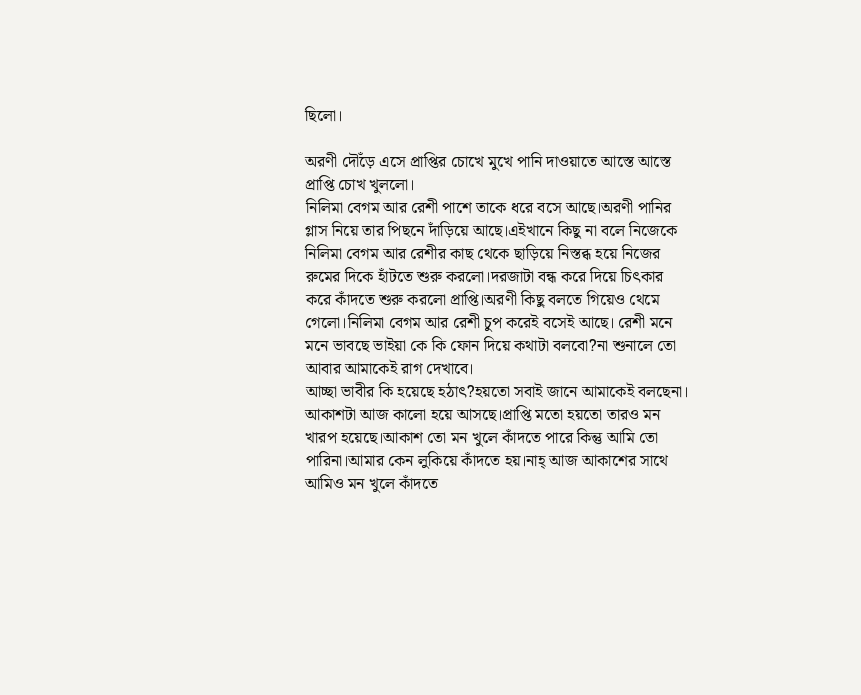ছিলো।

অরণী দৌঁড়ে এসে প্রাপ্তির চোখে মুখে পানি দাওয়াতে আস্তে আস্তে প্রাপ্তি চোখ খুললো।
নিলিমা বেগম আর রেশী পাশে তাকে ধরে বসে আছে।অরণী পানির গ্লাস নিয়ে তার পিছনে দাঁড়িয়ে আছে।এইখানে কিছু না বলে নিজেকে নিলিমা বেগম আর রেশীর কাছ থেকে ছাড়িয়ে নিস্তব্ধ হয়ে নিজের রুমের দিকে হাঁটতে শুরু করলো।দরজাটা বন্ধ করে দিয়ে চিৎকার করে কাঁদতে শুরু করলো প্রাপ্তি।অরণী কিছু বলতে গিয়েও থেমে গেলো।নিলিমা বেগম আর রেশী চুপ করেই বসেই আছে। রেশী মনে মনে ভাবছে ভাইয়া কে কি ফোন দিয়ে কথাটা বলবো?না শুনালে তো আবার আমাকেই রাগ দেখাবে।
আচ্ছা ভাবীর কি হয়েছে হঠাৎ?হয়তো সবাই জানে আমাকেই বলছেনা।
আকাশটা আজ কালো হয়ে আসছে।প্রাপ্তি মতো হয়তো তারও মন খারপ হয়েছে।আকাশ তো মন খুলে কাঁদতে পারে কিন্তু আমি তো পারিনা।আমার কেন লুকিয়ে কাঁদতে হয়।নাহ্ আজ আকাশের সাথে আমিও মন খুলে কাঁদতে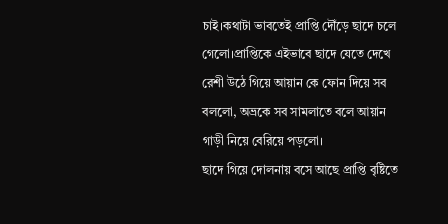চাই।কথাটা ভাবতেই প্রাপ্তি দৌঁড়ে ছাদে চলে গেলো।প্রাপ্তিকে এইভাবে ছাদে যেতে দেখে রেশী উঠে গিয়ে আয়ান কে ফোন দিয়ে সব বললো, অভ্রকে সব সামলাতে বলে আয়ান গাড়ী নিয়ে বেরিয়ে পড়লো।
ছাদে গিয়ে দোলনায় বসে আছে প্রাপ্তি বৃষ্টিতে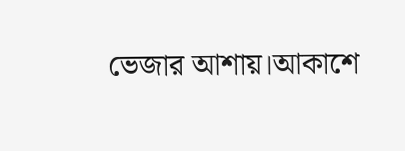ভেজার আশায়।আকাশে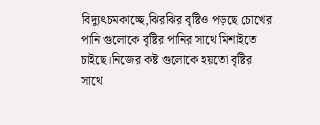বিদ্যুৎচমকাচ্ছে,ঝিরঝির বৃষ্টিও পড়ছে চোখের পানি গুলোকে বৃষ্টির পানির সাথে মিশাইতে চাইছে।নিজের কষ্ট গুলোকে হয়তো বৃষ্টির সাথে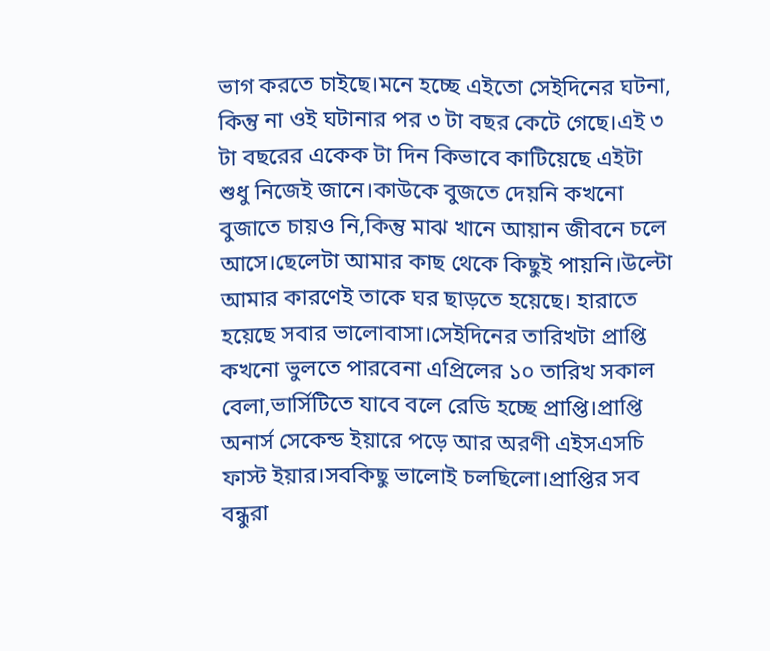ভাগ করতে চাইছে।মনে হচ্ছে এইতো সেইদিনের ঘটনা, কিন্তু না ওই ঘটানার পর ৩ টা বছর কেটে গেছে।এই ৩ টা বছরের একেক টা দিন কিভাবে কাটিয়েছে এইটা শুধু নিজেই জানে।কাউকে বুজতে দেয়নি কখনো বুজাতে চায়ও নি,কিন্তু মাঝ খানে আয়ান জীবনে চলে আসে।ছেলেটা আমার কাছ থেকে কিছুই পায়নি।উল্টো আমার কারণেই তাকে ঘর ছাড়তে হয়েছে। হারাতে হয়েছে সবার ভালোবাসা।সেইদিনের তারিখটা প্রাপ্তি কখনো ভুলতে পারবেনা এপ্রিলের ১০ তারিখ সকাল বেলা,ভার্সিটিতে যাবে বলে রেডি হচ্ছে প্রাপ্তি।প্রাপ্তি অনার্স সেকেন্ড ইয়ারে পড়ে আর অরণী এইসএসচি ফাস্ট ইয়ার।সবকিছু ভালোই চলছিলো।প্রাপ্তির সব বন্ধুরা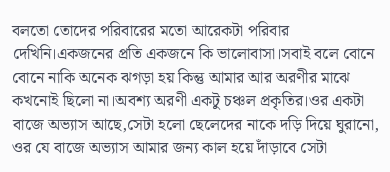বলতো তোদের পরিবারের মতো আরেকটা পরিবার দেখিনি।একজনের প্রতি একজনে কি ভালোবাসা।সবাই বলে বোনে বোনে নাকি অনেক ঝগড়া হয় কিন্তু আমার আর অরণীর মাঝে কখনোই ছিলো না।অবশ্য অরণী একটু চঞ্চল প্রকৃতির।ওর একটা বাজে অভ্যাস আছে,সেটা হলো ছেলেদের নাকে দড়ি দিয়ে ঘুরানো, ওর যে বাজে অভ্যাস আমার জন্য কাল হয়ে দাঁড়াবে সেটা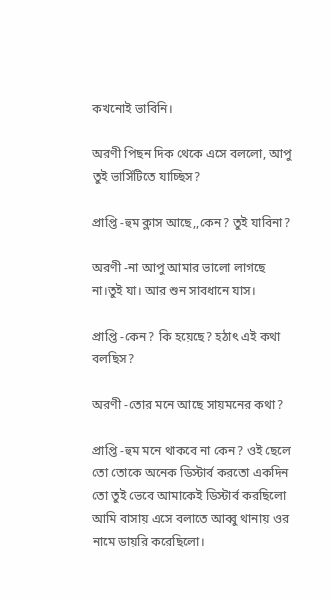কখনোই ভাবিনি।

অরণী পিছন দিক থেকে এসে বললো, আপু তুই ভার্সিটিতে যাচ্ছিস?

প্রাপ্তি -হুম ক্লাস আছে,,কেন? তুই যাবিনা?

অরণী -না আপু আমার ভালো লাগছে না।তুই যা। আর শুন সাবধানে যাস।

প্রাপ্তি -কেন? কি হয়েছে? হঠাৎ এই কথা বলছিস?

অরণী -তোর মনে আছে সায়মনের কথা?

প্রাপ্তি -হুম মনে থাকবে না কেন? ওই ছেলে তো তোকে অনেক ডিস্টার্ব করতো একদিন তো তুই ভেবে আমাকেই ডিস্টার্ব করছিলো আমি বাসায় এসে বলাতে আব্বু থানায় ওর নামে ডায়রি করেছিলো।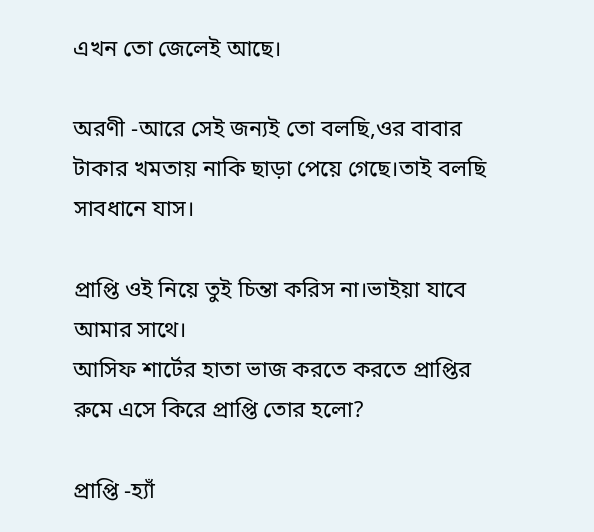এখন তো জেলেই আছে।

অরণী -আরে সেই জন্যই তো বলছি,ওর বাবার টাকার খমতায় নাকি ছাড়া পেয়ে গেছে।তাই বলছি সাবধানে যাস।

প্রাপ্তি ওই নিয়ে তুই চিন্তা করিস না।ভাইয়া যাবে আমার সাথে।
আসিফ শার্টের হাতা ভাজ করতে করতে প্রাপ্তির রুমে এসে কিরে প্রাপ্তি তোর হলো?

প্রাপ্তি -হ্যাঁ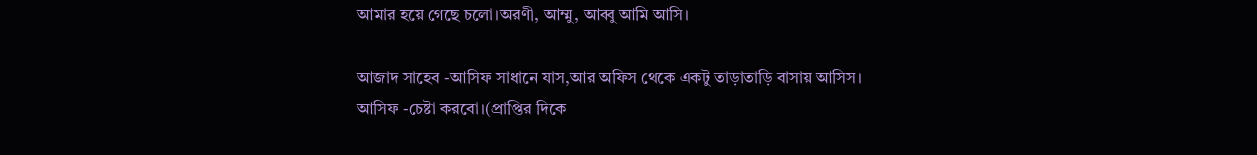আমার হয়ে গেছে চলো।অরণী, আম্মু, আব্বু আমি আসি।

আজাদ সাহেব -আসিফ সাধানে যাস,আর অফিস থেকে একটু তাড়াতাড়ি বাসায় আসিস।
আসিফ -চেষ্টা করবো।(প্রাপ্তির দিকে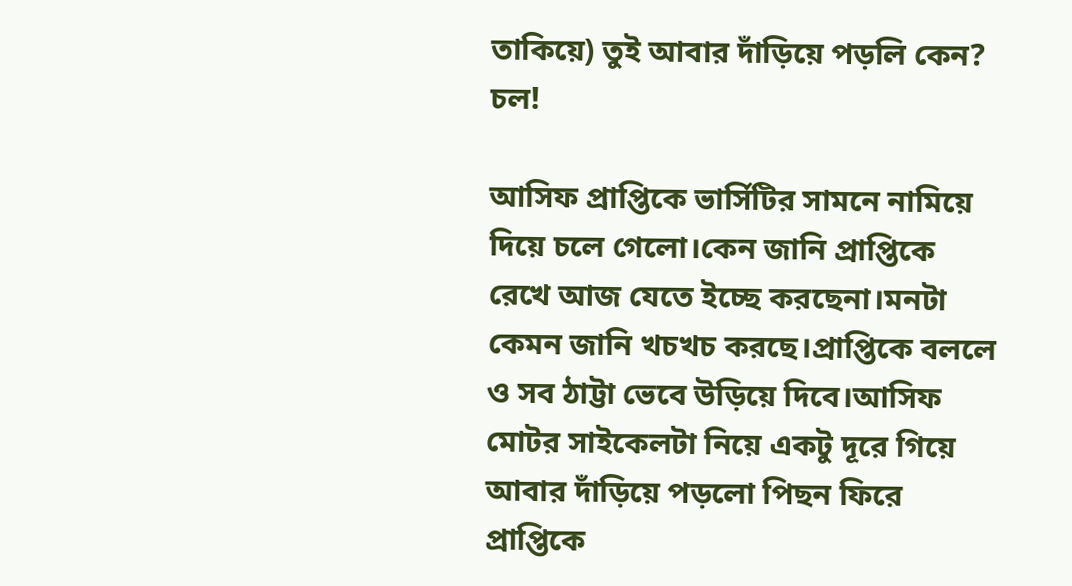তাকিয়ে) তুই আবার দাঁড়িয়ে পড়লি কেন? চল!

আসিফ প্রাপ্তিকে ভার্সিটির সামনে নামিয়ে দিয়ে চলে গেলো।কেন জানি প্রাপ্তিকে রেখে আজ যেতে ইচ্ছে করছেনা।মনটা কেমন জানি খচখচ করছে।প্রাপ্তিকে বললে ও সব ঠাট্টা ভেবে উড়িয়ে দিবে।আসিফ মোটর সাইকেলটা নিয়ে একটু দূরে গিয়ে আবার দাঁড়িয়ে পড়লো পিছন ফিরে প্রাপ্তিকে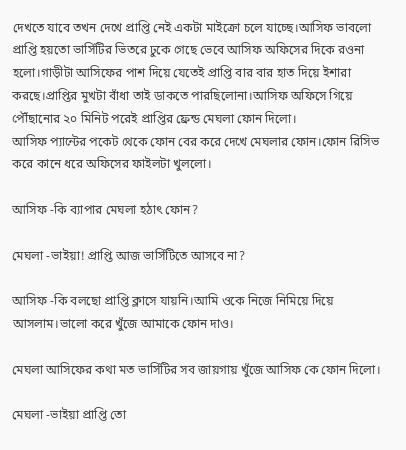দেখতে যাবে তখন দেখে প্রাপ্তি নেই একটা মাইক্রো চলে যাচ্ছে।আসিফ ভাবলো প্রাপ্তি হয়তো ভার্সিটির ভিতরে ঢুকে গেছে ভেবে আসিফ অফিসের দিকে রওনা হলো।গাড়ীটা আসিফের পাশ দিয়ে যেতেই প্রাপ্তি বার বার হাত দিয়ে ইশারা করছে।প্রাপ্তির মুখটা বাঁধা তাই ডাকতে পারছিলোনা।আসিফ অফিসে গিয়ে পৌঁছানোর ২০ মিনিট পরেই প্রাপ্তির ফ্রেন্ড মেঘলা ফোন দিলো।
আসিফ প্যান্টের পকেট থেকে ফোন বের করে দেখে মেঘলার ফোন।ফোন রিসিভ করে কানে ধরে অফিসের ফাইলটা খুললো।

আসিফ -কি ব্যাপার মেঘলা হঠাৎ ফোন?

মেঘলা -ভাইয়া! প্রাপ্তি আজ ভার্সিটিতে আসবে না?

আসিফ -কি বলছো প্রাপ্তি ক্লাসে যায়নি।আমি ওকে নিজে নিমিয়ে দিয়ে আসলাম।ভালো করে খুঁজে আমাকে ফোন দাও।

মেঘলা আসিফের কথা মত ভার্সিটির সব জায়গায় খুঁজে আসিফ কে ফোন দিলো।

মেঘলা -ভাইয়া প্রাপ্তি তো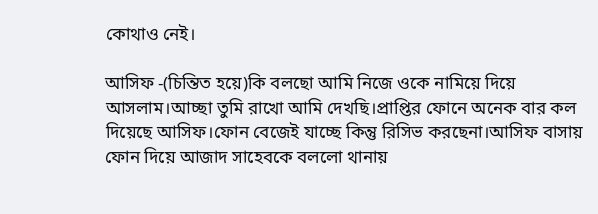কোথাও নেই।

আসিফ -(চিন্তিত হয়ে)কি বলছো আমি নিজে ওকে নামিয়ে দিয়ে আসলাম।আচ্ছা তুমি রাখো আমি দেখছি।প্রাপ্তির ফোনে অনেক বার কল দিয়েছে আসিফ।ফোন বেজেই যাচ্ছে কিন্তু রিসিভ করছেনা।আসিফ বাসায় ফোন দিয়ে আজাদ সাহেবকে বললো থানায়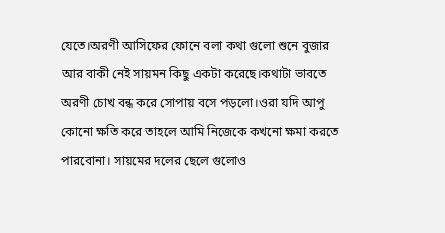যেতে।অরণী আসিফের ফোনে বলা কথা গুলো শুনে বুজার আর বাকী নেই সায়মন কিছু একটা করেছে।কথাটা ভাবতে অরণী চোখ বন্ধ করে সোপায় বসে পড়লো।ওরা যদি আপু কোনো ক্ষতি করে তাহলে আমি নিজেকে কখনো ক্ষমা করতে পারবোনা। সায়মের দলের ছেলে গুলোও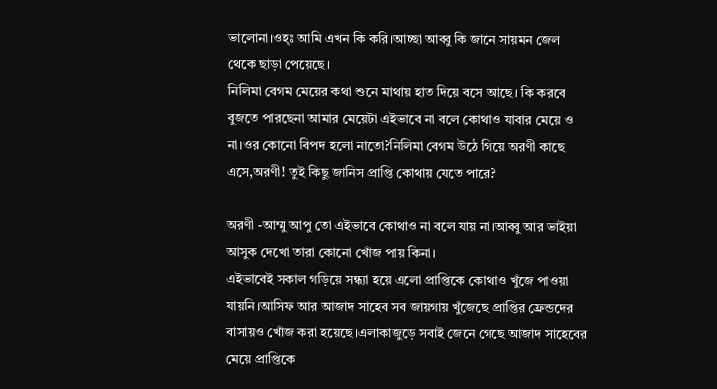ভালোনা।ওহ্ঃ আমি এখন কি করি।আচ্ছা আব্বু কি জানে সায়মন জেল থেকে ছাড়া পেয়েছে।
নিলিমা বেগম মেয়ের কথা শুনে মাথায় হাত দিয়ে বসে আছে। কি করবে বুজতে পারছেনা আমার মেয়েটা এইভাবে না বলে কোথাও যাবার মেয়ে ও না।ওর কোনো বিপদ হলো নাতো?নিলিমা বেগম উঠে গিয়ে অরণী কাছে এসে,অরণী! তুই কিছু জানিস প্রাপ্তি কোথায় যেতে পারে?

অরণী -আম্মু আপু তো এইভাবে কোথাও না বলে যায় না।আব্বু আর ভাইয়া আসুক দেখো তারা কোনো খোঁজ পায় কিনা।
এইভাবেই সকাল গড়িয়ে সন্ধ্যা হয়ে এলো প্রাপ্তিকে কোথাও খুঁজে পাওয়া যায়নি।আসিফ আর আজাদ সাহেব সব জায়গায় খুঁজেছে প্রাপ্তির ফ্রেন্ডদের বাসায়ও খোঁজ করা হয়েছে।এলাকাজুড়ে সবাই জেনে গেছে আজাদ সাহেবের মেয়ে প্রাপ্তিকে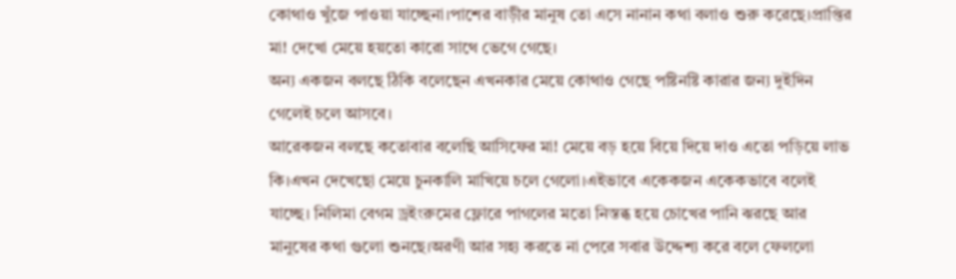কোথাও খুঁজে পাওয়া যাচ্ছেনা।পাশের বাড়ীর মানুষ তো এসে নানান কথা বলাও শুরু করেছে।প্রাপ্তির মা! দেখো মেয়ে হয়তো কারো সাথে ভেগে গেছে।
অন্য একজন বলছে ঠিকি বলেছেন এখনকার মেয়ে কোথাও গেছে পষ্টিনষ্টি কারার জন্য দুইদিন গেলেই চলে আসবে।
আরেকজন বলছে কতোবার বলেছি আসিফের মা! মেয়ে বড় হয়ে বিয়ে দিয়ে দাও এতো পড়িয়ে লাভ কি।এখন দেখেছো মেয়ে চুনকালি মাখিয়ে চলে গেলো।এইভাবে একেকজন একেকভাবে বলেই যাচ্ছে। নিলিমা বেগম ড্রইংরুমের ফ্লোরে পাগলের মতো নিস্তব্ধ হয়ে চোখের পানি ঝরছে আর মানুষের কথা গুলো শুনছে।অরণী আর সহ্য করতে না পেরে সবার উদ্দেশ্য করে বলে ফেললো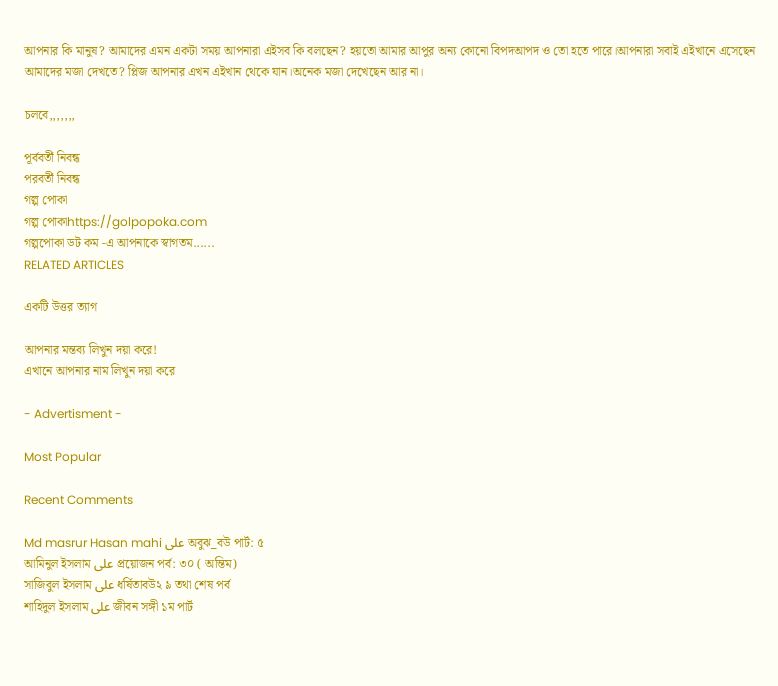আপনার কি মানুষ? আমাদের এমন একটা সময় আপনারা এইসব কি বলছেন? হয়তো আমার আপুর অন্য কোনো বিপদআপদ ও তো হতে পারে।আপনারা সবাই এইখানে এসেছেন আমাদের মজা দেখতে? প্লিজ আপনার এখন এইখান থেকে যান।অনেক মজা দেখেছেন আর না।

চলবে,,,,,,,

পূর্ববর্তী নিবন্ধ
পরবর্তী নিবন্ধ
গল্প পোকা
গল্প পোকাhttps://golpopoka.com
গল্পপোকা ডট কম -এ আপনাকে স্বাগতম......
RELATED ARTICLES

একটি উত্তর ত্যাগ

আপনার মন্তব্য লিখুন দয়া করে!
এখানে আপনার নাম লিখুন দয়া করে

- Advertisment -

Most Popular

Recent Comments

Md masrur Hasan mahi على অবুঝ_বউ পার্ট: ৫
আমিনুল ইসলাম على প্রয়োজন পর্ব: ৩০ ( অন্তিম)
সাজিবুল ইসলাম على ধর্ষিতাবউ২ ৯ তথা শেষ পর্ব
শাহিদুল ইসলাম على জীবন সঙ্গী ১ম পার্ট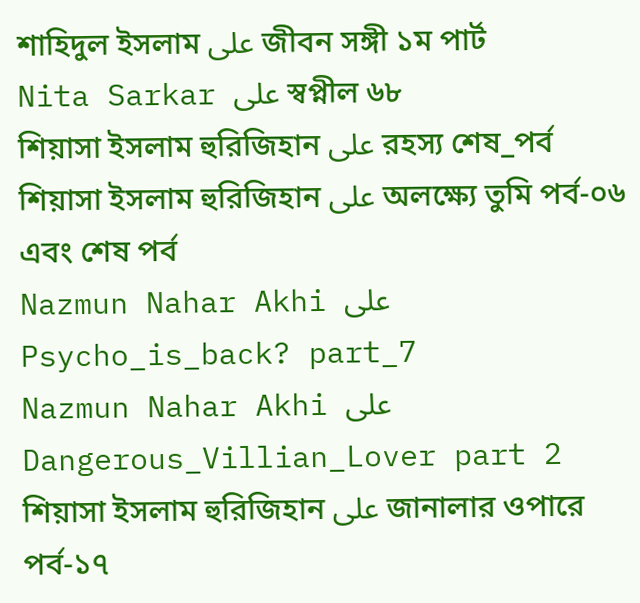শাহিদুল ইসলাম على জীবন সঙ্গী ১ম পার্ট
Nita Sarkar على স্বপ্নীল ৬৮
শিয়াসা ইসলাম হুরিজিহান على রহস্য শেষ_পর্ব
শিয়াসা ইসলাম হুরিজিহান على অলক্ষ্যে তুমি পর্ব-০৬ এবং শেষ পর্ব
Nazmun Nahar Akhi على Psycho_is_back? part_7
Nazmun Nahar Akhi على Dangerous_Villian_Lover part 2
শিয়াসা ইসলাম হুরিজিহান على জানালার ওপারে পর্ব-১৭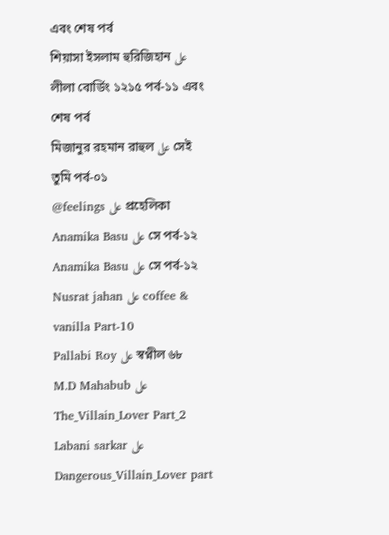এবং শেষ পর্ব
শিয়াসা ইসলাম হুরিজিহান على লীলা বোর্ডিং ১২১৫ পর্ব-১১ এবং শেষ পর্ব
মিজানুর রহমান রাহুল على সেই তুমি পর্ব-০১
@feelings على প্রহেলিকা
Anamika Basu على সে পর্ব-১২
Anamika Basu على সে পর্ব-১২
Nusrat jahan على coffee & vanilla Part-10
Pallabi Roy على স্বপ্নীল ৬৮
M.D Mahabub على The_Villain_Lover Part_2
Labani sarkar على Dangerous_Villain_Lover part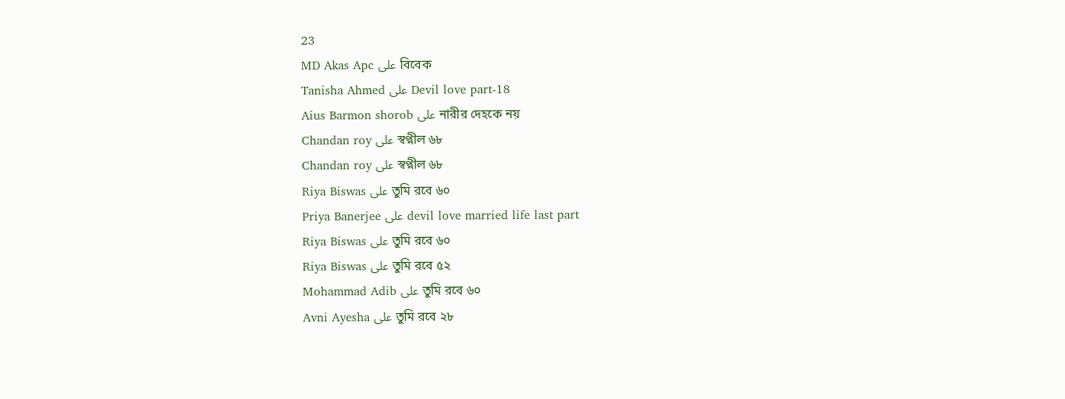23
MD Akas Apc على বিবেক
Tanisha Ahmed على Devil love part-18
Aius Barmon shorob على নারীর দেহকে নয়
Chandan roy على স্বপ্নীল ৬৮
Chandan roy على স্বপ্নীল ৬৮
Riya Biswas على তুমি রবে ৬০
Priya Banerjee على devil love married life last part
Riya Biswas على তুমি রবে ৬০
Riya Biswas على তুমি রবে ৫২
Mohammad Adib على তুমি রবে ৬০
Avni Ayesha على তুমি রবে ২৮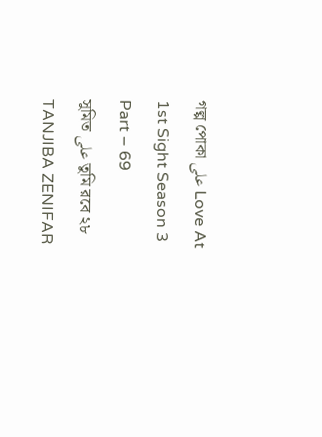গল্প পোকা على Love At 1st Sight Season 3 Part – 69
সুমিত على তুমি রবে ২৮
TANJIBA ZENIFAR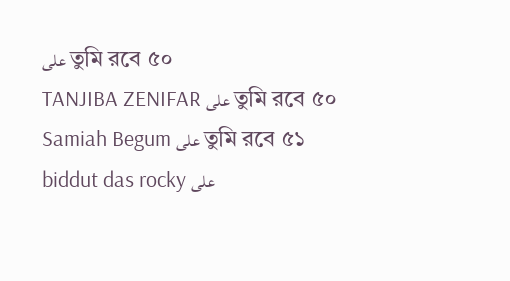على তুমি রবে ৫০
TANJIBA ZENIFAR على তুমি রবে ৫০
Samiah Begum على তুমি রবে ৫১
biddut das rocky على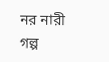নর নারী
গল্প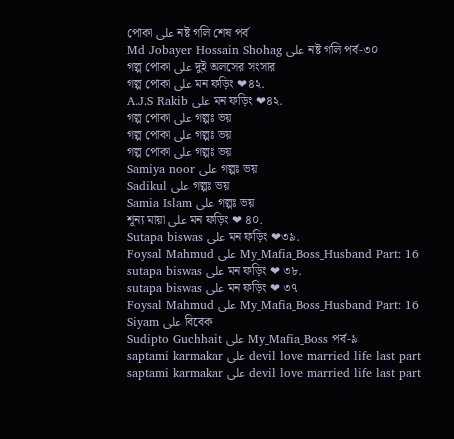পোকা على নষ্ট গলি শেষ পর্ব
Md Jobayer Hossain Shohag على নষ্ট গলি পর্ব-৩০
গল্প পোকা على দুই অলসের সংসার
গল্প পোকা على মন ফড়িং ❤৪২.
A.J.S Rakib على মন ফড়িং ❤৪২.
গল্প পোকা على গল্পঃ ভয়
গল্প পোকা على গল্পঃ ভয়
গল্প পোকা على গল্পঃ ভয়
Samiya noor على গল্পঃ ভয়
Sadikul على গল্পঃ ভয়
Samia Islam على গল্পঃ ভয়
শূন্য মায়া على মন ফড়িং ❤ ৪০.
Sutapa biswas على মন ফড়িং ❤৩৯.
Foysal Mahmud على My_Mafia_Boss_Husband Part: 16
sutapa biswas على মন ফড়িং ❤ ৩৮.
sutapa biswas على মন ফড়িং ❤ ৩৭
Foysal Mahmud على My_Mafia_Boss_Husband Part: 16
Siyam على বিবেক
Sudipto Guchhait على My_Mafia_Boss পর্ব-৯
saptami karmakar على devil love married life last part
saptami karmakar على devil love married life last part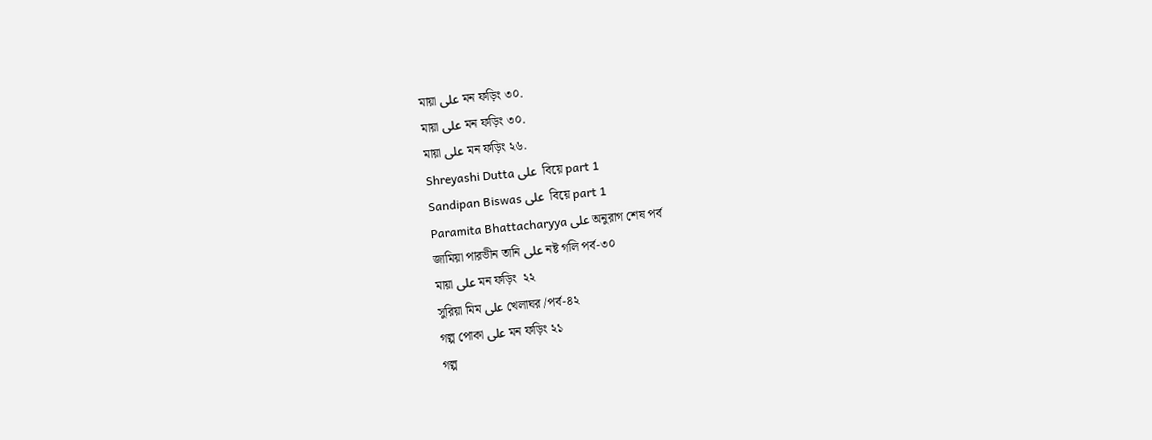মায়া على মন ফড়িং ৩০.
মায়া على মন ফড়িং ৩০.
মায়া على মন ফড়িং ২৬.
Shreyashi Dutta على  বিয়ে part 1
Sandipan Biswas على  বিয়ে part 1
Paramita Bhattacharyya على অনুরাগ শেষ পর্ব
জামিয়া পারভীন তানি على নষ্ট গলি পর্ব-৩০
মায়া على মন ফড়িং  ২২
সুরিয়া মিম على খেলাঘর /পর্ব-৪২
গল্প পোকা على মন ফড়িং ২১
গল্প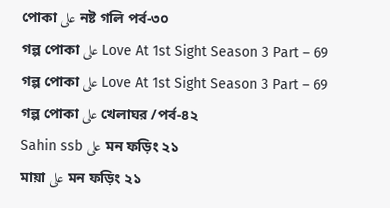পোকা على নষ্ট গলি পর্ব-৩০
গল্প পোকা على Love At 1st Sight Season 3 Part – 69
গল্প পোকা على Love At 1st Sight Season 3 Part – 69
গল্প পোকা على খেলাঘর /পর্ব-৪২
Sahin ssb على মন ফড়িং ২১
মায়া على মন ফড়িং ২১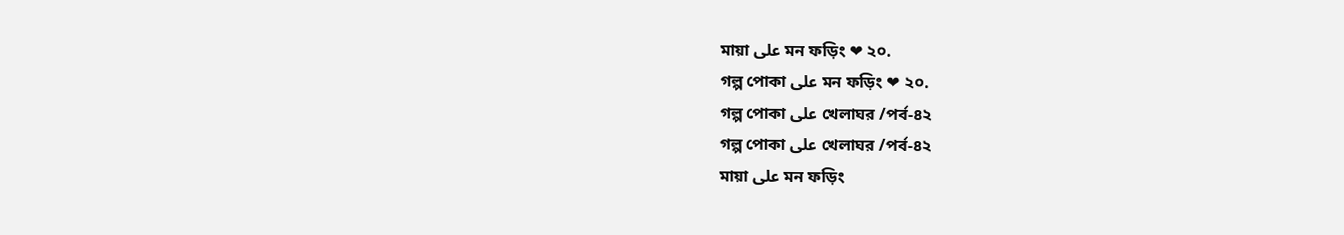মায়া على মন ফড়িং ❤ ২০.
গল্প পোকা على মন ফড়িং ❤ ২০.
গল্প পোকা على খেলাঘর /পর্ব-৪২
গল্প পোকা على খেলাঘর /পর্ব-৪২
মায়া على মন ফড়িং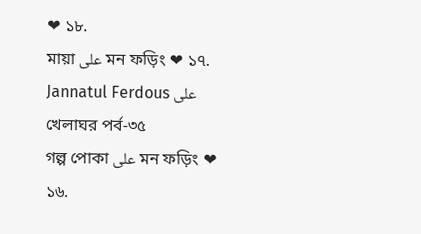❤ ১৮.
মায়া على মন ফড়িং ❤ ১৭.
Jannatul Ferdous على খেলাঘর পর্ব-৩৫
গল্প পোকা على মন ফড়িং ❤ ১৬.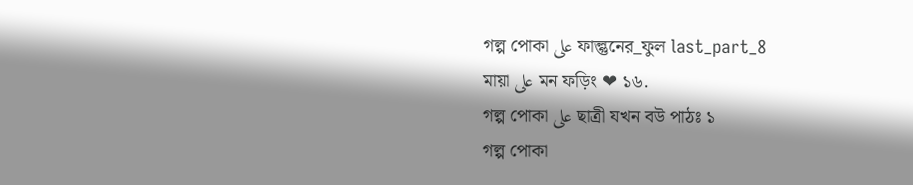গল্প পোকা على ফাল্গুনের_ফুল last_part_8
মায়া على মন ফড়িং ❤ ১৬.
গল্প পোকা على ছাত্রী যখন বউ পাঠঃ ১
গল্প পোকা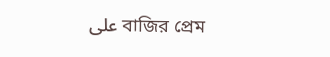على বাজির প্রেম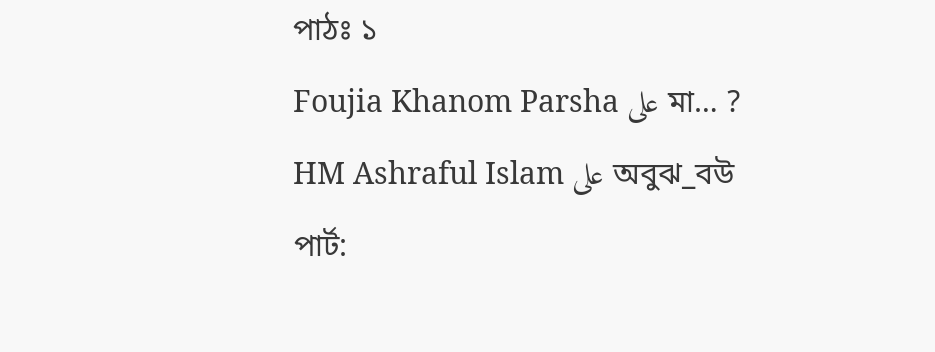পাঠঃ ১
Foujia Khanom Parsha على মা… ?
HM Ashraful Islam على অবুঝ_বউ পার্ট: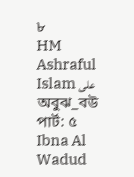৮
HM Ashraful Islam على অবুঝ_বউ পার্ট: ৫
Ibna Al Wadud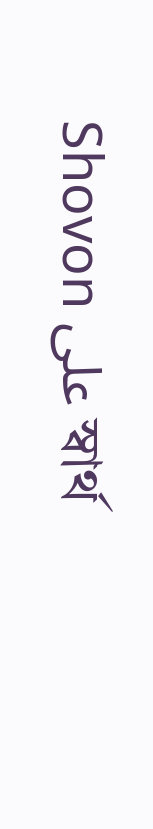Shovon على স্বার্থ